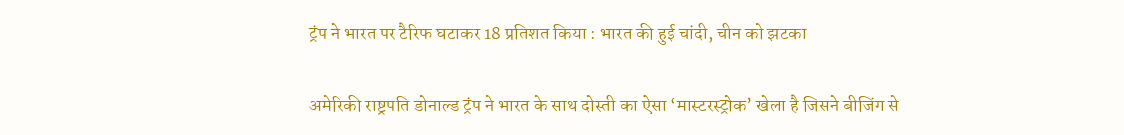ट्रंप ने भारत पर टैरिफ घटाकर 18 प्रतिशत किया : भारत की हुई चांदी, चीन को झटका

अमेरिकी राष्ट्रपति डोनाल्ड ट्रंप ने भारत के साथ दोस्ती का ऐसा ‘मास्टरस्ट्रोक’ खेला है जिसने बीजिंग से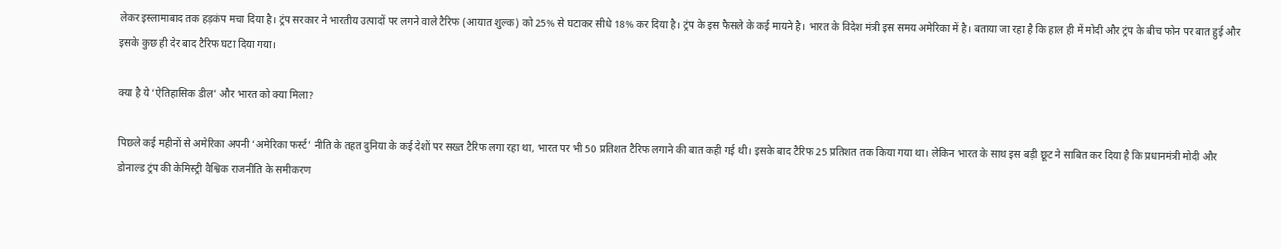लेकर इस्लामाबाद तक हड़कंप मचा दिया है। ट्रंप सरकार ने भारतीय उत्पादों पर लगने वाले टैरिफ (आयात शुल्क) को 25% से घटाकर सीधे 18% कर दिया है। ट्रंप के इस फैसले के कई मायने है। भारत के विदेश मंत्री इस समय अमेरिका में है। बताया जा रहा है कि हाल ही में मोदी और ट्रंप के बीच फोन पर बात हुई और इसके कुछ ही देर बाद टैरिफ घटा दिया गया।

क्या है ये ‘ऐतिहासिक डील’ और भारत को क्या मिला?

पिछले कई महीनों से अमेरिका अपनी ‘अमेरिका फर्स्ट’ नीति के तहत दुनिया के कई देशों पर सख्त टैरिफ लगा रहा था, भारत पर भी 50 प्रतिशत टैरिफ लगाने की बात कही गई थी। इसके बाद टैरिफ 25 प्रतिशत तक किया गया था। लेकिन भारत के साथ इस बड़ी छूट ने साबित कर दिया है कि प्रधानमंत्री मोदी और डोनाल्ड ट्रंप की केमिस्ट्री वैश्विक राजनीति के समीकरण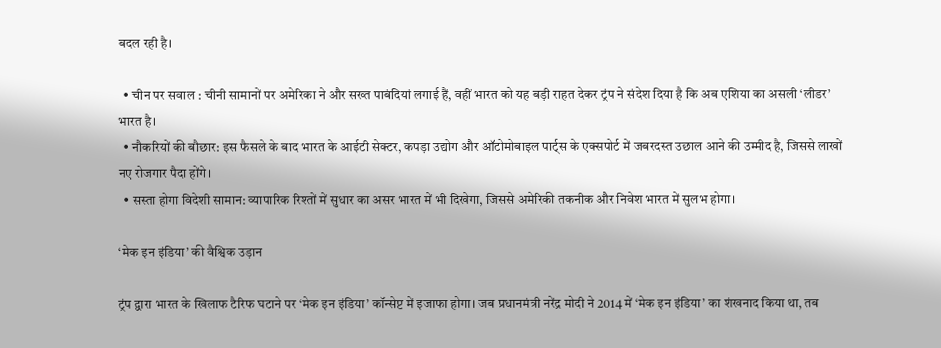बदल रही है।

  • चीन पर सवाल : चीनी सामानों पर अमेरिका ने और सख्त पाबंदियां लगाई हैं, वहीं भारत को यह बड़ी राहत देकर ट्रंप ने संदेश दिया है कि अब एशिया का असली ‘लीडर’ भारत है।
  • नौकरियों की बौछार: इस फैसले के बाद भारत के आईटी सेक्टर, कपड़ा उद्योग और ऑटोमोबाइल पार्ट्स के एक्सपोर्ट में जबरदस्त उछाल आने की उम्मीद है, जिससे लाखों नए रोजगार पैदा होंगे।
  • सस्ता होगा विदेशी सामान: व्यापारिक रिश्तों में सुधार का असर भारत में भी दिखेगा, जिससे अमेरिकी तकनीक और निवेश भारत में सुलभ होगा।

‘मेक इन इंडिया’ की वैश्विक उड़ान

ट्रंप द्वारा भारत के खिलाफ टैरिफ घटाने पर ‘मेक इन इंडिया’ कॉन्सेप्ट में इजाफा होगा। जब प्रधानमंत्री नरेंद्र मोदी ने 2014 में ‘मेक इन इंडिया’ का शंखनाद किया था, तब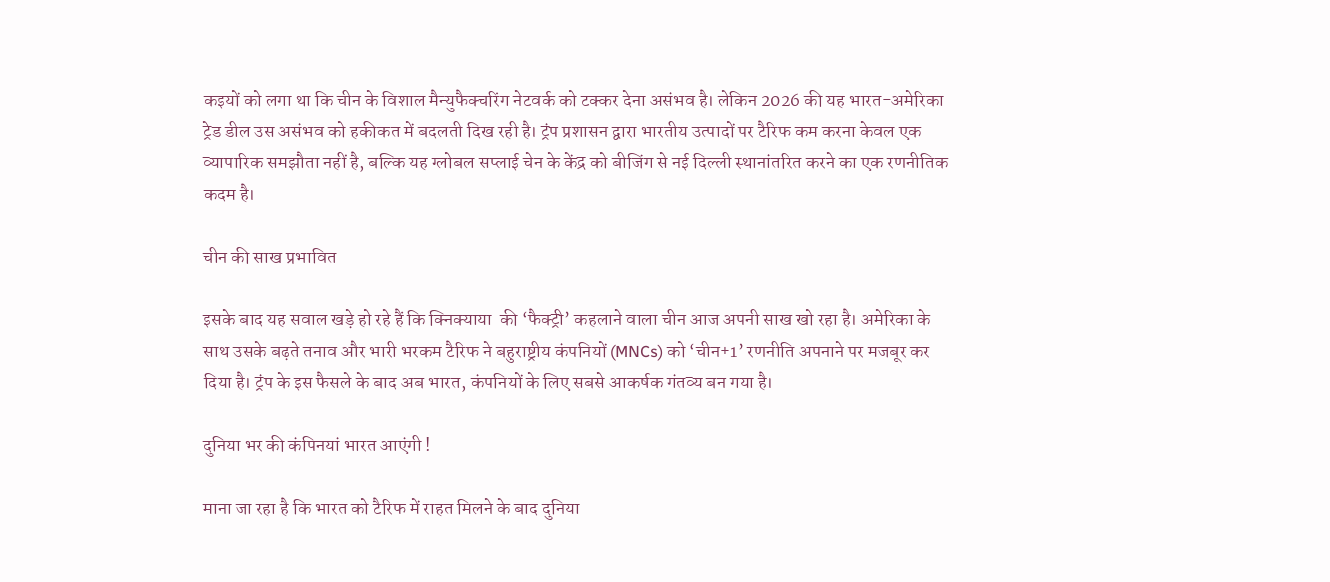कइयों को लगा था कि चीन के विशाल मैन्युफैक्चरिंग नेटवर्क को टक्कर देना असंभव है। लेकिन 2026 की यह भारत-अमेरिका ट्रेड डील उस असंभव को हकीकत में बदलती दिख रही है। ट्रंप प्रशासन द्वारा भारतीय उत्पादों पर टैरिफ कम करना केवल एक व्यापारिक समझौता नहीं है, बल्कि यह ग्लोबल सप्लाई चेन के केंद्र को बीजिंग से नई दिल्ली स्थानांतरित करने का एक रणनीतिक कदम है।

चीन की साख प्रभावित

इसके बाद यह सवाल खड़े हो रहे हैं कि क्निक्याया  की ‘फैक्ट्री’ कहलाने वाला चीन आज अपनी साख खो रहा है। अमेरिका के साथ उसके बढ़ते तनाव और भारी भरकम टैरिफ ने बहुराष्ट्रीय कंपनियों (MNCs) को ‘चीन+1’ रणनीति अपनाने पर मजबूर कर दिया है। ट्रंप के इस फैसले के बाद अब भारत, कंपनियों के लिए सबसे आकर्षक गंतव्य बन गया है।

दुनिया भर की कंपिनयां भारत आएंगी !

माना जा रहा है कि भारत को टैरिफ में राहत मिलने के बाद दुनिया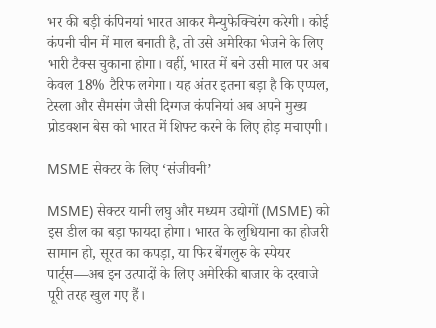भर की बड़ी कंपिनयां भारत आकर मैन्युफेक्चिरंग करेगी। कोई कंपनी चीन में माल बनाती है, तो उसे अमेरिका भेजने के लिए भारी टैक्स चुकाना होगा। वहीं, भारत में बने उसी माल पर अब केवल 18% टैरिफ लगेगा। यह अंतर इतना बड़ा है कि एप्पल, टेस्ला और सैमसंग जैसी दिग्गज कंपनियां अब अपने मुख्य प्रोडक्शन बेस को भारत में शिफ्ट करने के लिए होड़ मचाएगी।

MSME सेक्टर के लिए ‘संजीवनी’

MSME) सेक्टर यानी लघु और मध्यम उद्योगों (MSME) को इस डील का बड़ा फायदा होगा। भारत के लुधियाना का होजरी सामान हो, सूरत का कपड़ा, या फिर बेंगलुरु के स्पेयर पार्ट्स—अब इन उत्पादों के लिए अमेरिकी बाजार के दरवाजे पूरी तरह खुल गए हैं।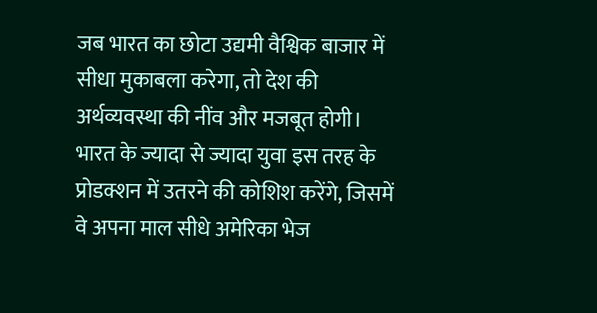जब भारत का छोटा उद्यमी वैश्विक बाजार में सीधा मुकाबला करेगा, तो देश की अर्थव्यवस्था की नींव और मजबूत होगी। भारत के ज्यादा से ज्यादा युवा इस तरह के प्रोडक्शन में उतरने की कोशिश करेंगे, जिसमें वे अपना माल सीधे अमेरिका भेज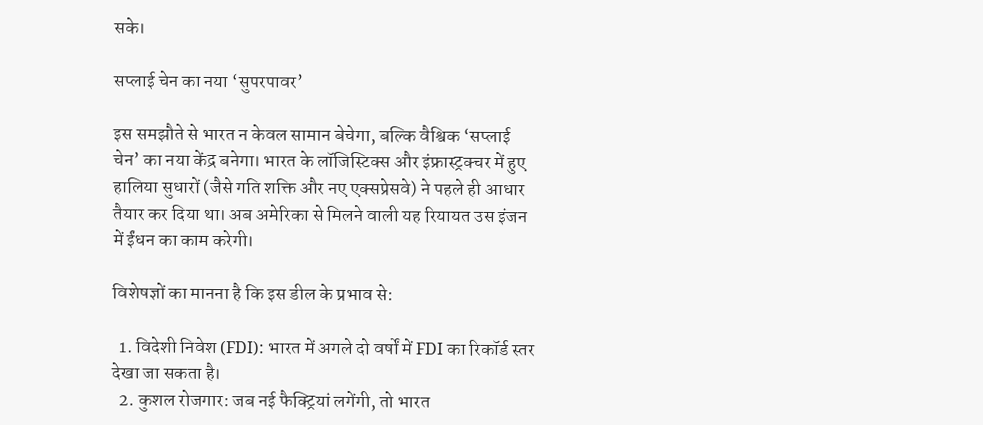सके।

सप्लाई चेन का नया ‘सुपरपावर’

इस समझौते से भारत न केवल सामान बेचेगा, बल्कि वैश्विक ‘सप्लाई चेन’ का नया केंद्र बनेगा। भारत के लॉजिस्टिक्स और इंफ्रास्ट्रक्चर में हुए हालिया सुधारों (जैसे गति शक्ति और नए एक्सप्रेसवे) ने पहले ही आधार तैयार कर दिया था। अब अमेरिका से मिलने वाली यह रियायत उस इंजन में ईंधन का काम करेगी।

विशेषज्ञों का मानना है कि इस डील के प्रभाव से:

  1. विदेशी निवेश (FDI): भारत में अगले दो वर्षों में FDI का रिकॉर्ड स्तर देखा जा सकता है।
  2. कुशल रोजगार: जब नई फैक्ट्रियां लगेंगी, तो भारत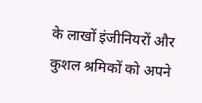के लाखों इंजीनियरों और कुशल श्रमिकों को अपने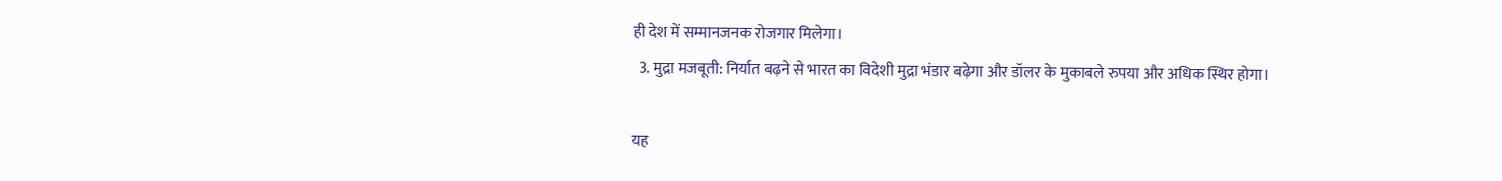ही देश में सम्मानजनक रोजगार मिलेगा।
  3. मुद्रा मजबूती: निर्यात बढ़ने से भारत का विदेशी मुद्रा भंडार बढ़ेगा और डॉलर के मुकाबले रुपया और अधिक स्थिर होगा।

यह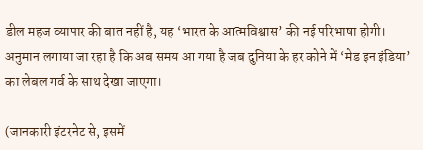डील महज व्यापार की बात नहीं है, यह ‘भारत के आत्मविश्वास’ की नई परिभाषा होगी। अनुमान लगाया जा रहा है कि अब समय आ गया है जब दुनिया के हर कोने में ‘मेड इन इंडिया’ का लेबल गर्व के साथ देखा जाएगा।

(जानकारी इंटरनेट से, इसमें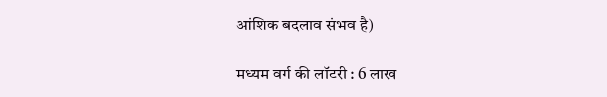आंशिक बदलाव संभव है)

मध्यम वर्ग की लॉटरी : 6 लाख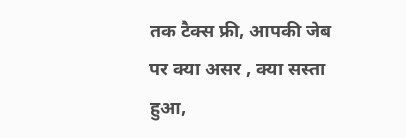तक टैक्स फ्री, आपकी जेब पर क्या असर , क्या सस्ता हुआ,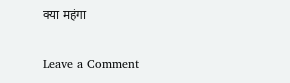क्या महंगा

Leave a Comment